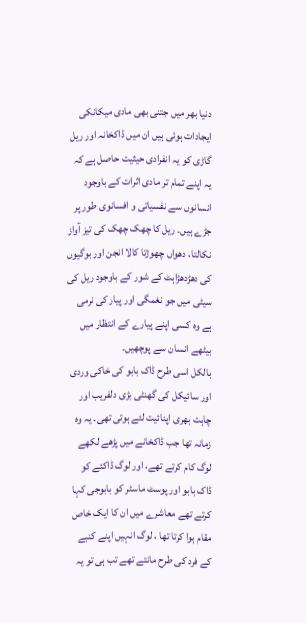دنیا بھر میں جتنی بھی مادی میکانکی ایجادات ہوئی ہیں ان میں ڈاکخانہ اور ریل گاڑی کو یہ انفرادی حیثیت حاصل ہے کہ یہ اپنے تمام تر مادی اثرات کے باوجود انسانوں سے نفسیاتی و افسانوی طور پر جڑے ہیں۔ ریل کا چھک چھک کی تیز آواز نکالتا، دھواں چھوڑتا کالا انجن اور بوگیوں کی دھڑدھڑاہٹ کے شور کے باوجود ریل کی سیٹی میں جو نغمگی اور پیار کی نرمی ہے وہ کسی اپنے پیارے کے انتظار میں بیٹھے انسان سے پوچھیں۔
بالکل اسی طرح ڈاک بابو کی خاکی وردی اور سائیکل کی گھنٹی بڑی دلفریب اور چاہت بھری اپنائیت لئے ہوتی تھی۔ یہ وہ زمانہ تھا جب ڈاکخانے میں پڑھے لکھے لوگ کام کرتے تھے، اور لوگ ڈاکئے کو ڈاک بابو اور پوسٹ ماسٹر کو بابوجی کہا کرتے تھے معاشرے میں ان کا ایک خاص مقام ہوا کرتا تھا ، لوگ انہیں اپنے کنبے کے فرد کی طرح مانتے تھے تب ہی تو یہ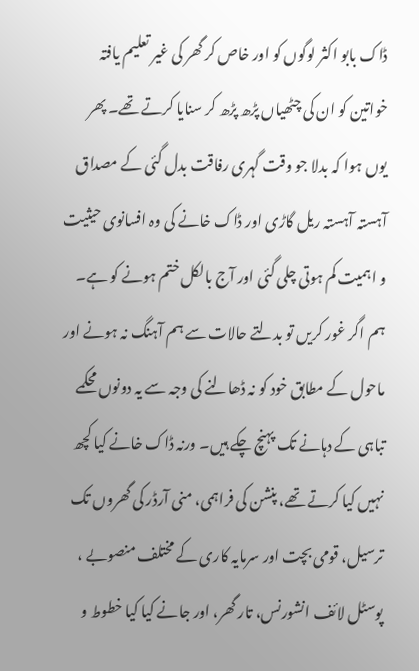ڈاک بابو اکثر لوگوں کو اور خاص کر گھر کی غیر تعلیم یافتہ خواتین کو ان کی چٹھیاں پڑھ پڑھ کر سنایا کرتے تھے۔ پھر یوں ہوا کہ بدلا جو وقت گہری رفاقت بدل گئی کے مصداق آہستہ آہستہ ریل گاڑی اور ڈاک خانے کی وہ افسانوی حیثیت و اہمیت کم ہوتی چلی گئی اور آج بالکل ختم ہونے کو ہے۔ ہم اگر غور کریں تو بدلتے حالات سے ہم آہنگ نہ ہونے اور ماحول کے مطابق خود کو نہ ڈھالنے کی وجہ سے یہ دونوں محکمے تباہی کے دہانے تک پہنچ چکے ہیں۔ ورنہ ڈاک خانے کیا کچھ نہیں کیا کرتے تھے، پنشن کی فراہمی، منی آرڈر کی گھروں تک ترسیل، قومی بچت اور سرمایہ کاری کے مختلف منصوبے ، پوسٹل لائف انشورنس، تار گھر، اور جانے کیا کیا خطوط و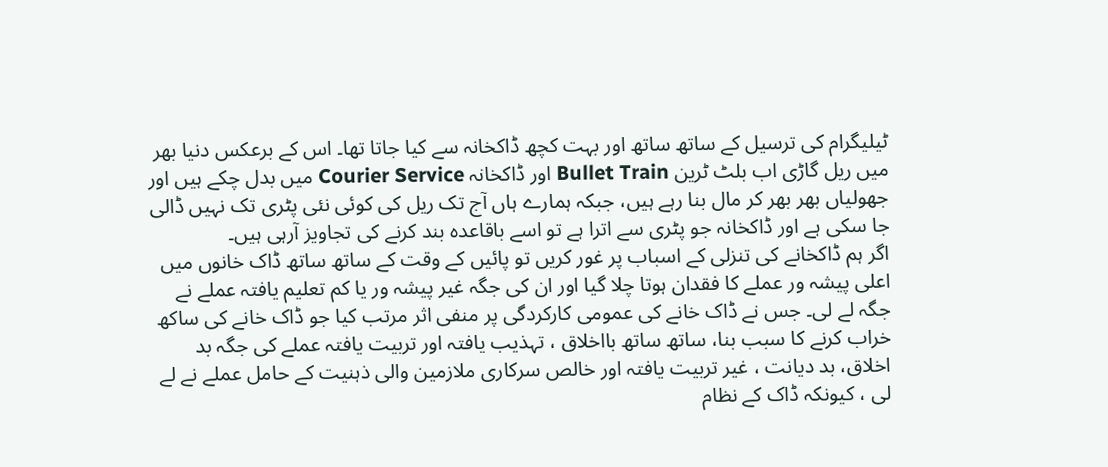ٹیلیگرام کی ترسیل کے ساتھ ساتھ اور بہت کچھ ڈاکخانہ سے کیا جاتا تھا۔ اس کے برعکس دنیا بھر میں ریل گاڑی اب بلٹ ٹرین Bullet Train اور ڈاکخانہ Courier Service میں بدل چکے ہیں اور جھولیاں بھر بھر کر مال بنا رہے ہیں، جبکہ ہمارے ہاں آج تک ریل کی کوئی نئی پٹری تک نہیں ڈالی جا سکی ہے اور ڈاکخانہ جو پٹری سے اترا ہے تو اسے باقاعدہ بند کرنے کی تجاویز آرہی ہیں۔
اگر ہم ڈاکخانے کی تنزلی کے اسباب پر غور کریں تو پائیں کے وقت کے ساتھ ساتھ ڈاک خانوں میں اعلی پیشہ ور عملے کا فقدان ہوتا چلا گیا اور ان کی جگہ غیر پیشہ ور یا کم تعلیم یافتہ عملے نے جگہ لے لی۔ جس نے ڈاک خانے کی عمومی کارکردگی پر منفی اثر مرتب کیا جو ڈاک خانے کی ساکھ خراب کرنے کا سبب بنا، ساتھ ساتھ بااخلاق ، تہذیب یافتہ اور تربیت یافتہ عملے کی جگہ بد اخلاق، بد دیانت ، غیر تربیت یافتہ اور خالص سرکاری ملازمین والی ذہنیت کے حامل عملے نے لے لی ، کیونکہ ڈاک کے نظام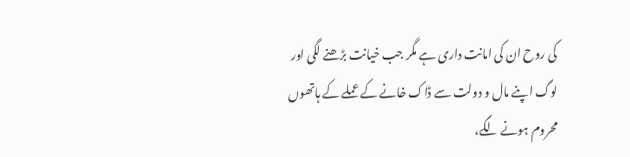کی روح ان کی امانت داری ہے مگر جب خیانت بڑھنے لگی اور لوگ اپنے مال و دولت سے ڈاک خانے کے عملے کے ہاتھوں محروم ہونے لگے،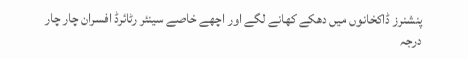پنشنرز ڈاکخانوں میں دھکے کھانے لگے اور اچھے خاصے سینئر رٹائرڈ افسران چار چار درجہ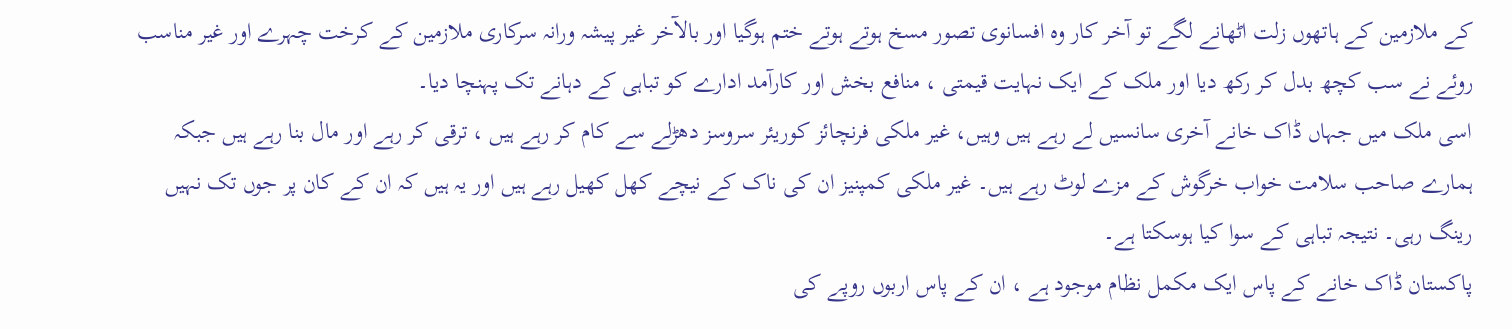کے ملازمین کے ہاتھوں زلت اٹھانے لگے تو آخر کار وہ افسانوی تصور مسخ ہوتے ہوتے ختم ہوگیا اور بالآخر غیر پیشہ ورانہ سرکاری ملازمین کے کرخت چہرے اور غیر مناسب روئے نے سب کچھ بدل کر رکھ دیا اور ملک کے ایک نہایت قیمتی ، منافع بخش اور کارآمد ادارے کو تباہی کے دہانے تک پہنچا دیا۔
اسی ملک میں جہاں ڈاک خانے آخری سانسیں لے رہے ہیں وہیں، غیر ملکی فرنچائز کوریئر سروسز دھڑلے سے کام کر رہے ہیں ، ترقی کر رہے اور مال بنا رہے ہیں جبکہ ہمارے صاحب سلامت خواب خرگوش کے مزے لوٹ رہے ہیں۔ غیر ملکی کمپنیز ان کی ناک کے نیچے کھل کھیل رہے ہیں اور یہ ہیں کہ ان کے کان پر جوں تک نہیں رینگ رہی۔ نتیجہ تباہی کے سوا کیا ہوسکتا ہے۔
پاکستان ڈاک خانے کے پاس ایک مکمل نظام موجود ہے ، ان کے پاس اربوں روپے کی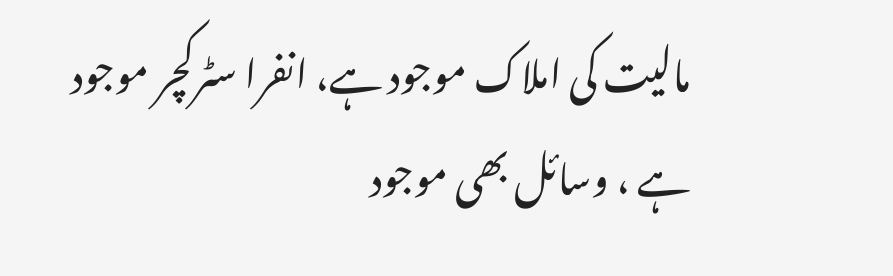مالیت کی املاک موجود ہے، انفرا سٹرکچر موجود ہے ، وسائل بھی موجود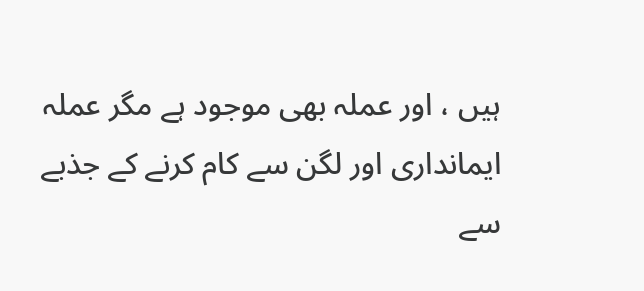ہیں ، اور عملہ بھی موجود ہے مگر عملہ ایمانداری اور لگن سے کام کرنے کے جذبے سے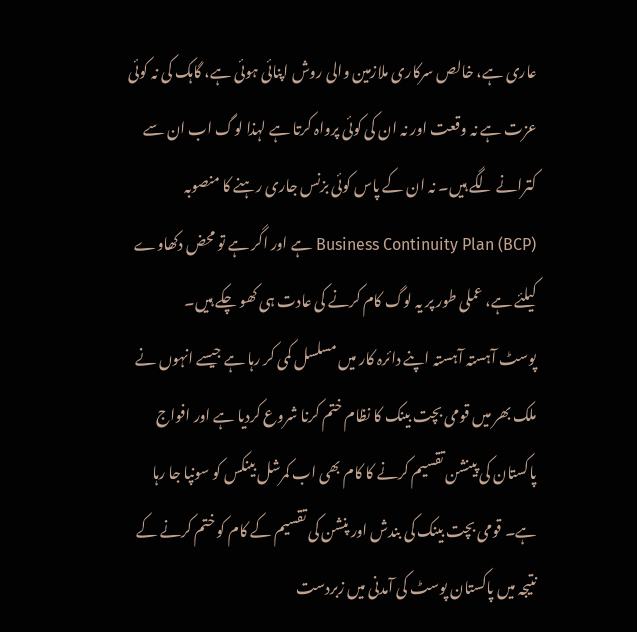عاری ہے، خالص سرکاری ملازمین والی روش اپنائی ہوئی ہے، گاہک کی نہ کوئی عزت ہے نہ وقعت اور نہ ان کی کوئی پرواہ کرتا ہے لہذا لوگ اب ان سے کترانے لگے ہیں۔ نہ ان کے پاس کوئی بزنس جاری رہنے کا منصوبہ Business Continuity Plan (BCP) ہے اور اگر ہے تو محض دکھاوے کیلئے ہے، عملی طور پر یہ لوگ کام کرنے کی عادت ہی کھو چکے ہیں۔
پوسٹ آہستہ آہستہ اپنے دائرہ کار میں مسلسل کمی کر رہا ہے جیسے انہوں نے ملک بھر میں قومی بچت بینک کا نظام ختم کرنا شروع کردیا ہے اور افواج پاکستان کی پینشن تقسیم کرنے کا کام بھی اب کمرشل بینکس کو سونپا جا رہا ہے۔ قومی بچت بینک کی بندش اور پنشن کی تقسیم کے کام کو ختم کرنے کے نتیجہ میں پاکستان پوسٹ کی آمدنی میں زبردست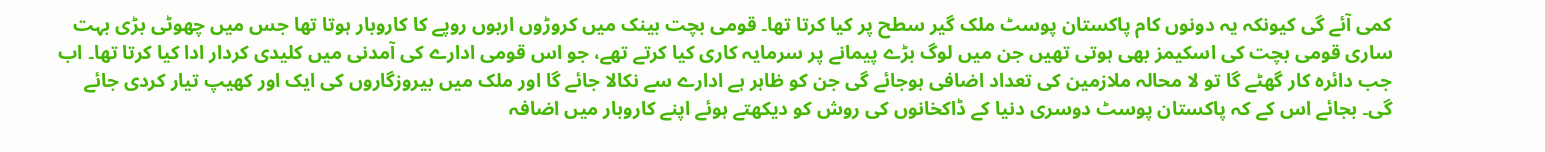کمی آئے گی کیونکہ یہ دونوں کام پاکستان پوسٹ ملک گیر سطح پر کیا کرتا تھا۔ قومی بچت بینک میں کروڑوں اربوں روپے کا کاروبار ہوتا تھا جس میں چھوٹی بڑی بہت ساری قومی بچت کی اسکیمز بھی ہوتی تھیں جن میں لوگ بڑے پیمانے پر سرمایہ کاری کیا کرتے تھے، جو اس قومی ادارے کی آمدنی میں کلیدی کردار ادا کیا کرتا تھا۔ اب جب دائرہ کار گھٹے گا تو لا محالہ ملازمین کی تعداد اضافی ہوجائے گی جن کو ظاہر ہے ادارے سے نکالا جائے گا اور ملک میں بیروزگاروں کی ایک اور کھیپ تیار کردی جائے گی۔ بجائے اس کے کہ پاکستان پوسٹ دوسری دنیا کے ڈاکخانوں کی روش کو دیکھتے ہوئے اپنے کاروبار میں اضافہ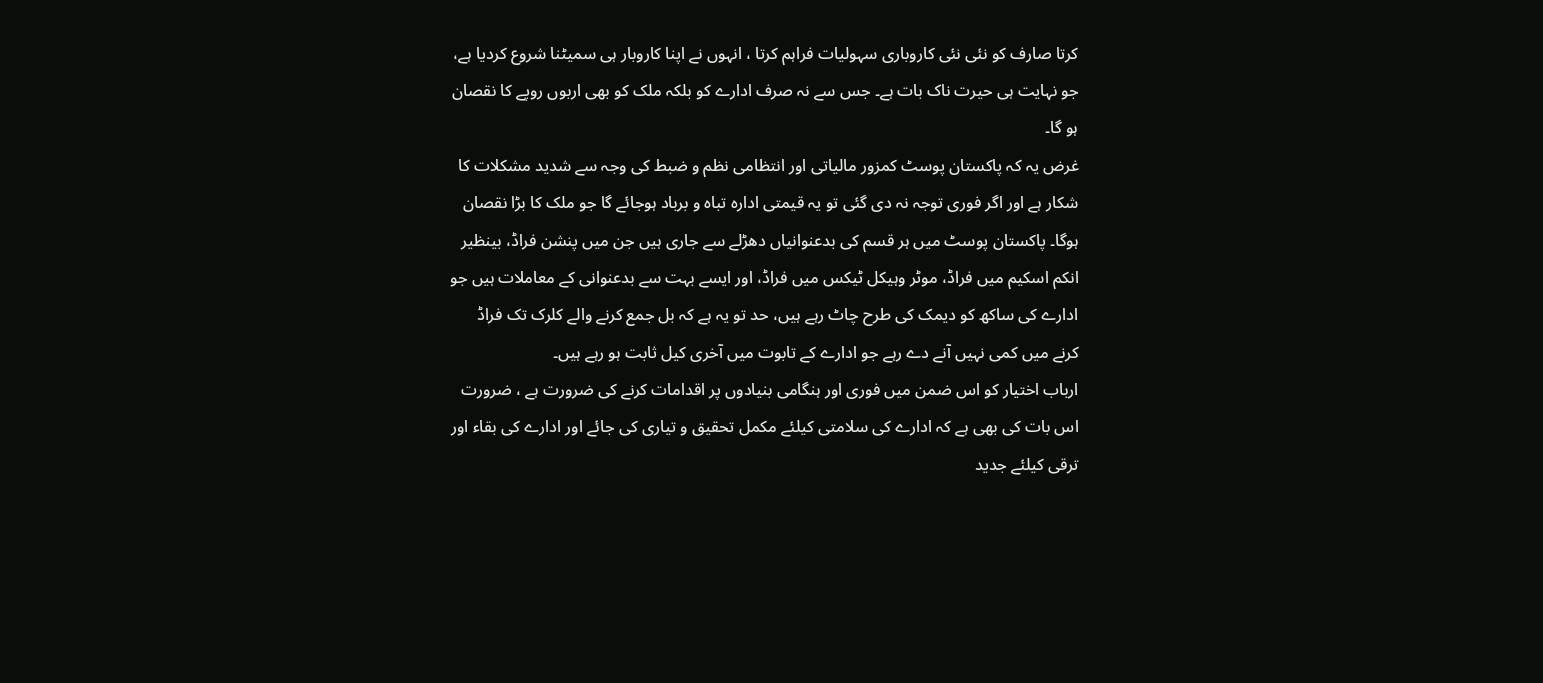کرتا صارف کو نئی نئی کاروباری سہولیات فراہم کرتا ، انہوں نے اپنا کاروبار ہی سمیٹنا شروع کردیا ہے، جو نہایت ہی حیرت ناک بات ہے۔ جس سے نہ صرف ادارے کو بلکہ ملک کو بھی اربوں روپے کا نقصان ہو گا۔
غرض یہ کہ پاکستان پوسٹ کمزور مالیاتی اور انتظامی نظم و ضبط کی وجہ سے شدید مشکلات کا شکار ہے اور اگر فوری توجہ نہ دی گئی تو یہ قیمتی ادارہ تباہ و برباد ہوجائے گا جو ملک کا بڑا نقصان ہوگا۔ پاکستان پوسٹ میں ہر قسم کی بدعنوانیاں دھڑلے سے جاری ہیں جن میں پنشن فراڈ، بینظیر انکم اسکیم میں فراڈ، موٹر وہیکل ٹیکس میں فراڈ، اور ایسے بہت سے بدعنوانی کے معاملات ہیں جو ادارے کی ساکھ کو دیمک کی طرح چاٹ رہے ہیں، حد تو یہ ہے کہ بل جمع کرنے والے کلرک تک فراڈ کرنے میں کمی نہیں آنے دے رہے جو ادارے کے تابوت میں آخری کیل ثابت ہو رہے ہیں۔
ارباب اختیار کو اس ضمن میں فوری اور ہنگامی بنیادوں پر اقدامات کرنے کی ضرورت ہے ، ضرورت اس بات کی بھی ہے کہ ادارے کی سلامتی کیلئے مکمل تحقیق و تیاری کی جائے اور ادارے کی بقاء اور ترقی کیلئے جدید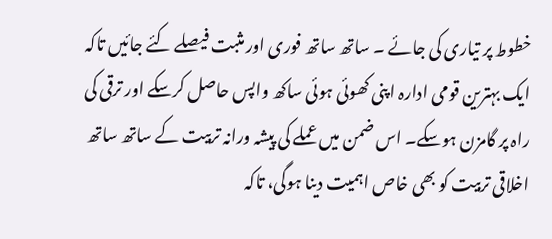خطوط پر تیاری کی جائے ۔ ساتھ ساتھ فوری اور مثبت فیصلے کئے جائیں تاکہ ایک بہترین قومی ادارہ اپنی کھوئی ہوئی ساکھ واپس حاصل کرسکے اور ترقی کی راہ پر گامزن ہوسکے۔ اس ضمن میں عملے کی پیشہ ورانہ تربیت کے ساتھ ساتھ اخلاقی تربیت کو بھی خاص اہمیت دینا ہوگی، تاکہ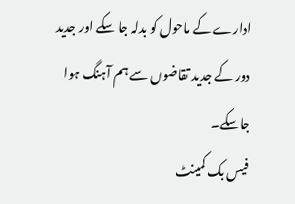ادارے کے ماحول کو بدلہ جا سکے اور جدید دور کے جدید تقاضوں سے ہم آہنگ ہوا جاسکے۔
فیس بک کمینٹ